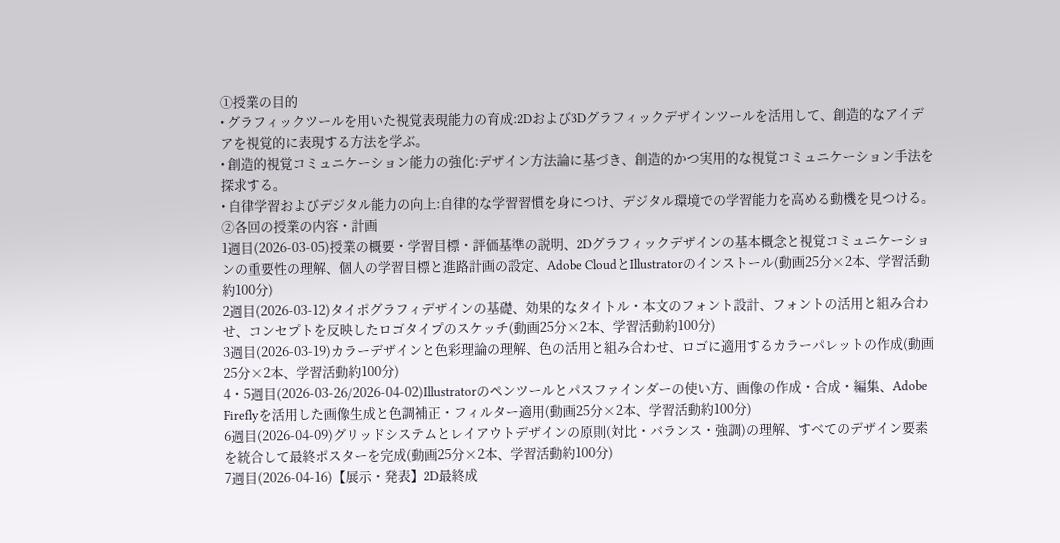①授業の目的
• グラフィックツールを用いた視覚表現能力の育成:2Dおよび3Dグラフィックデザインツールを活用して、創造的なアイデアを視覚的に表現する方法を学ぶ。
• 創造的視覚コミュニケーション能力の強化:デザイン方法論に基づき、創造的かつ実用的な視覚コミュニケーション手法を探求する。
• 自律学習およびデジタル能力の向上:自律的な学習習慣を身につけ、デジタル環境での学習能力を高める動機を見つける。
②各回の授業の内容・計画
1週目(2026-03-05)授業の概要・学習目標・評価基準の説明、2Dグラフィックデザインの基本概念と視覚コミュニケーションの重要性の理解、個人の学習目標と進路計画の設定、Adobe CloudとIllustratorのインストール(動画25分×2本、学習活動約100分)
2週目(2026-03-12)タイポグラフィデザインの基礎、効果的なタイトル・本文のフォント設計、フォントの活用と組み合わせ、コンセプトを反映したロゴタイプのスケッチ(動画25分×2本、学習活動約100分)
3週目(2026-03-19)カラーデザインと色彩理論の理解、色の活用と組み合わせ、ロゴに適用するカラーパレットの作成(動画25分×2本、学習活動約100分)
4・5週目(2026-03-26/2026-04-02)Illustratorのペンツールとパスファインダーの使い方、画像の作成・合成・編集、Adobe Fireflyを活用した画像生成と色調補正・フィルター適用(動画25分×2本、学習活動約100分)
6週目(2026-04-09)グリッドシステムとレイアウトデザインの原則(対比・バランス・強調)の理解、すべてのデザイン要素を統合して最終ポスターを完成(動画25分×2本、学習活動約100分)
7週目(2026-04-16)【展示・発表】2D最終成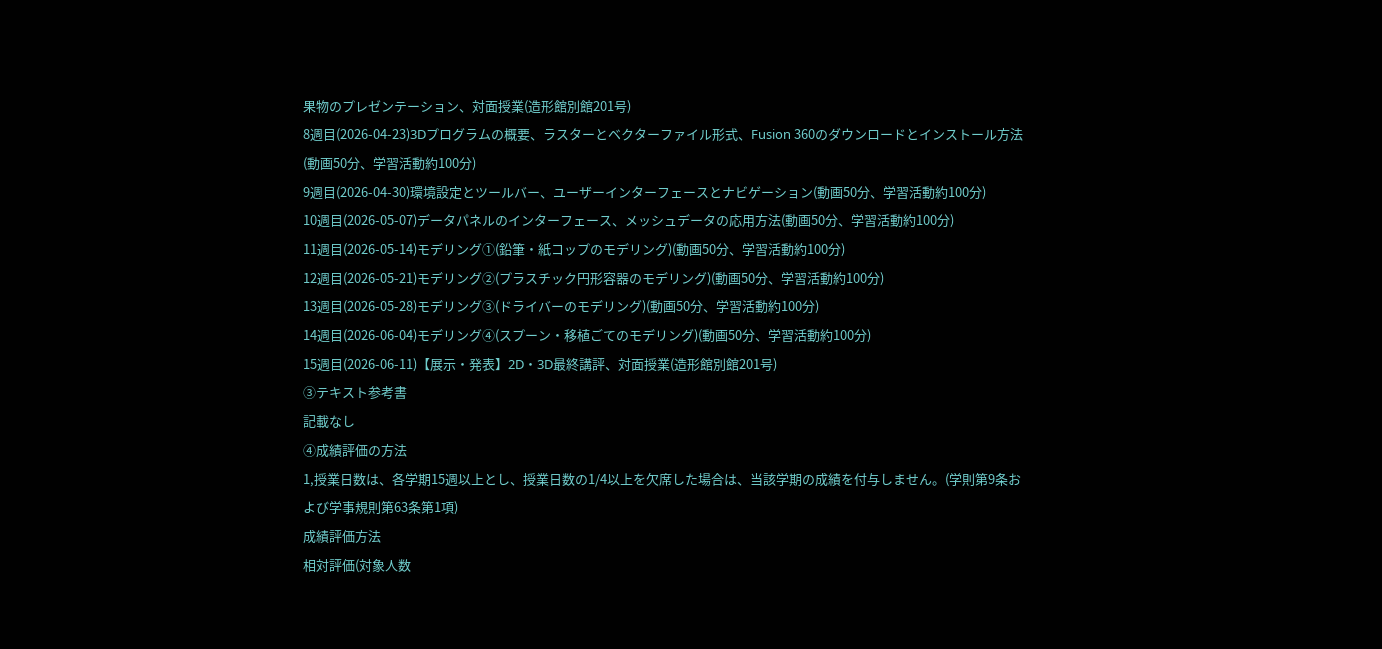果物のプレゼンテーション、対面授業(造形館別館201号)
8週目(2026-04-23)3Dプログラムの概要、ラスターとベクターファイル形式、Fusion 360のダウンロードとインストール方法(動画50分、学習活動約100分)
9週目(2026-04-30)環境設定とツールバー、ユーザーインターフェースとナビゲーション(動画50分、学習活動約100分)
10週目(2026-05-07)データパネルのインターフェース、メッシュデータの応用方法(動画50分、学習活動約100分)
11週目(2026-05-14)モデリング①(鉛筆・紙コップのモデリング)(動画50分、学習活動約100分)
12週目(2026-05-21)モデリング②(プラスチック円形容器のモデリング)(動画50分、学習活動約100分)
13週目(2026-05-28)モデリング③(ドライバーのモデリング)(動画50分、学習活動約100分)
14週目(2026-06-04)モデリング④(スプーン・移植ごてのモデリング)(動画50分、学習活動約100分)
15週目(2026-06-11)【展示・発表】2D・3D最終講評、対面授業(造形館別館201号)
③テキスト参考書
記載なし
④成績評価の方法
1,授業日数は、各学期15週以上とし、授業日数の1/4以上を欠席した場合は、当該学期の成績を付与しません。(学則第9条および学事規則第63条第1項)
成績評価方法
相対評価(対象人数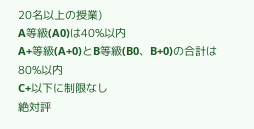20名以上の授業)
A等級(A0)は40%以内
A+等級(A+0)とB等級(B0、B+0)の合計は80%以内
C+以下に制限なし
絶対評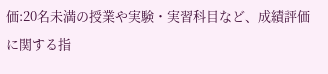価:20名未満の授業や実験・実習科目など、成績評価に関する指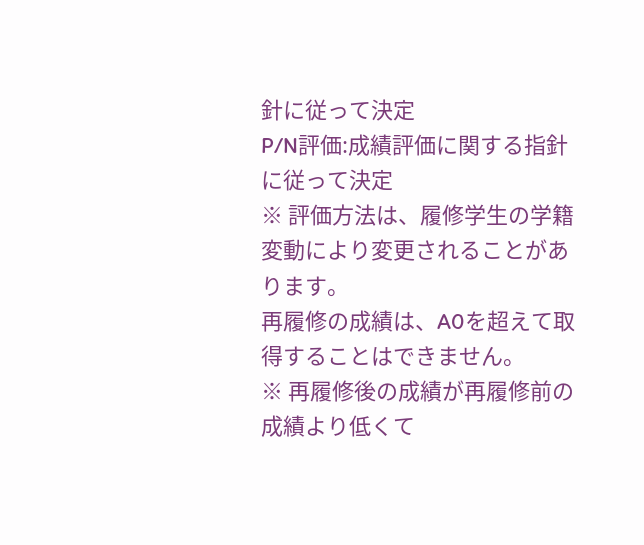針に従って決定
P/N評価:成績評価に関する指針に従って決定
※ 評価方法は、履修学生の学籍変動により変更されることがあります。
再履修の成績は、A0を超えて取得することはできません。
※ 再履修後の成績が再履修前の成績より低くて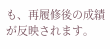も、再履修後の成績が反映されます。